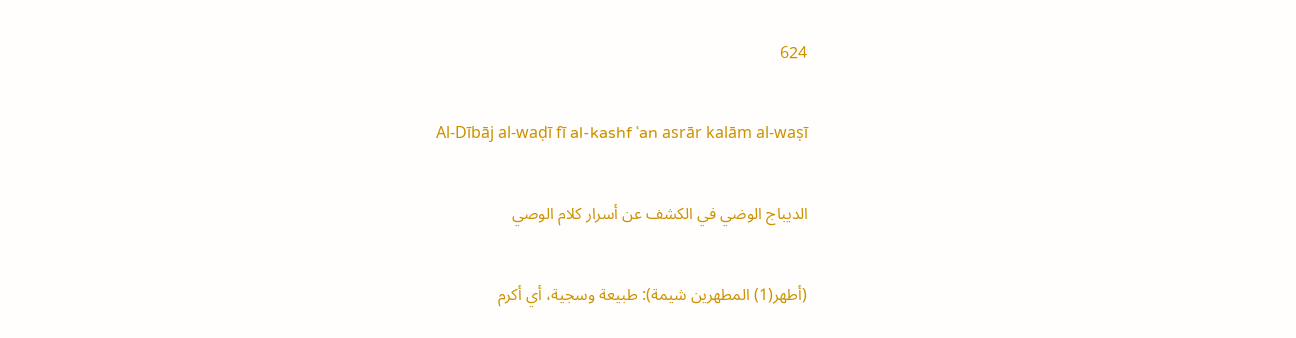624

Al-Dībāj al-waḍī fī al-kashf ʿan asrār kalām al-waṣī

الديباج الوضي في الكشف عن أسرار كلام الوصي

(أطهر(1) المطهرين شيمة): طبيعة وسجية، أي أكرم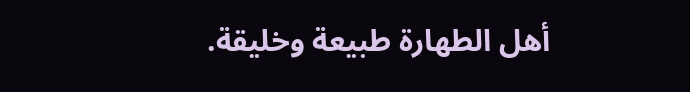أهل الطهارة طبيعة وخليقة.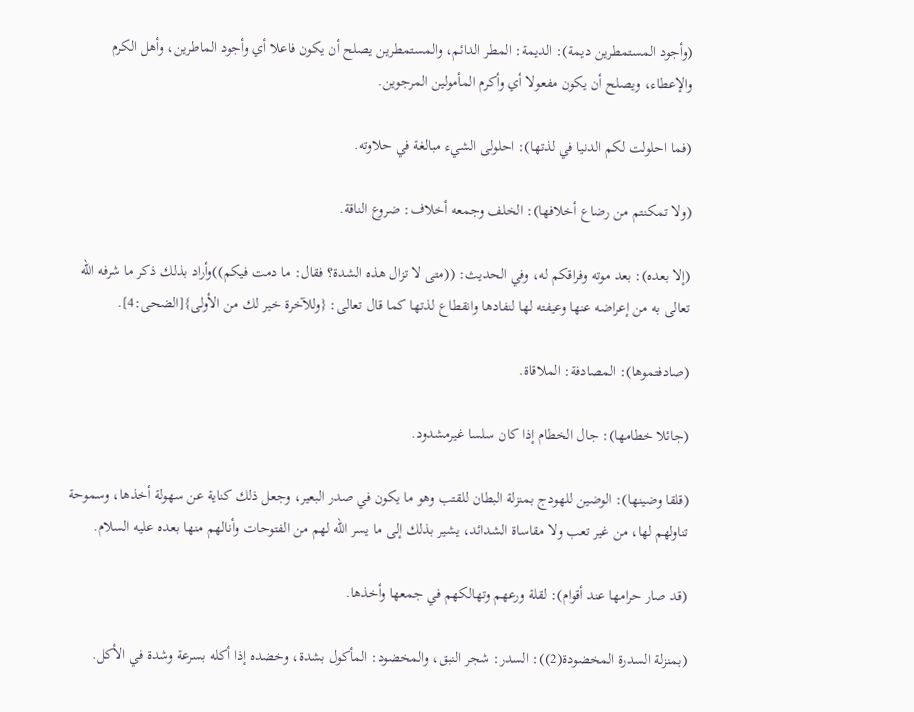(وأجود المستمطرين ديمة): الديمة: المطر الدائم، والمستمطرين يصلح أن يكون فاعلا أي وأجود الماطرين، وأهل الكرم والإعطاء، ويصلح أن يكون مفعولا أي وأكرم المأمولين المرجوين.

(فما احلولت لكم الدنيا في لذتها): احلولى الشيء مبالغة في حلاوته.

(ولا تمكنتم من رضاع أخلافها): الخلف وجمعه أخلاف: ضروع الناقة.

(إلا بعده): بعد موته وفراقكم له، وفي الحديث: ((متى لا تزال هذه الشدة؟ فقال: ما دمت فيكم))وأراد بذلك ذكر ما شرفه الله تعالى به من إعراضه عنها وعيفته لها لنفادها وانقطاع لذتها كما قال تعالى: {وللآخرة خير لك من الأولى}[الضحى:4].

(صادفتموها): المصادفة: الملاقاة.

(جائلا خطامها): جال الخطام إذا كان سلسا غيرمشدود.

(قلقا وضينها): الوضين للهودج بمنزلة البطان للقتب وهو ما يكون في صدر البعير، وجعل ذلك كناية عن سهولة أخذها، وسموحة تناولهم لها، من غير تعب ولا مقاساة الشدائد، يشير بذلك إلى ما يسر الله لهم من الفتوحات وأنالهم منها بعده عليه السلام.

(قد صار حرامها عند أقوام): لقلة ورعهم وتهالكهم في جمعها وأخذها.

(بمنزلة السدرة المخضودة(2)): السدر: شجر النبق، والمخضود: المأكول بشدة، وخضده إذا أكله بسرعة وشدة في الأكل.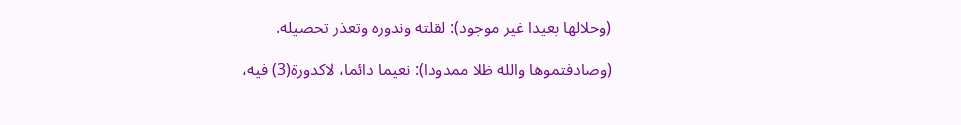(وحلالها بعيدا غير موجود): لقلته وندوره وتعذر تحصيله.

(وصادفتموها والله ظلا ممدودا): نعيما دائما، لاكدورة(3) فيه،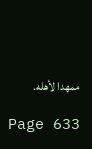ممهدا لأهله.

Page 633